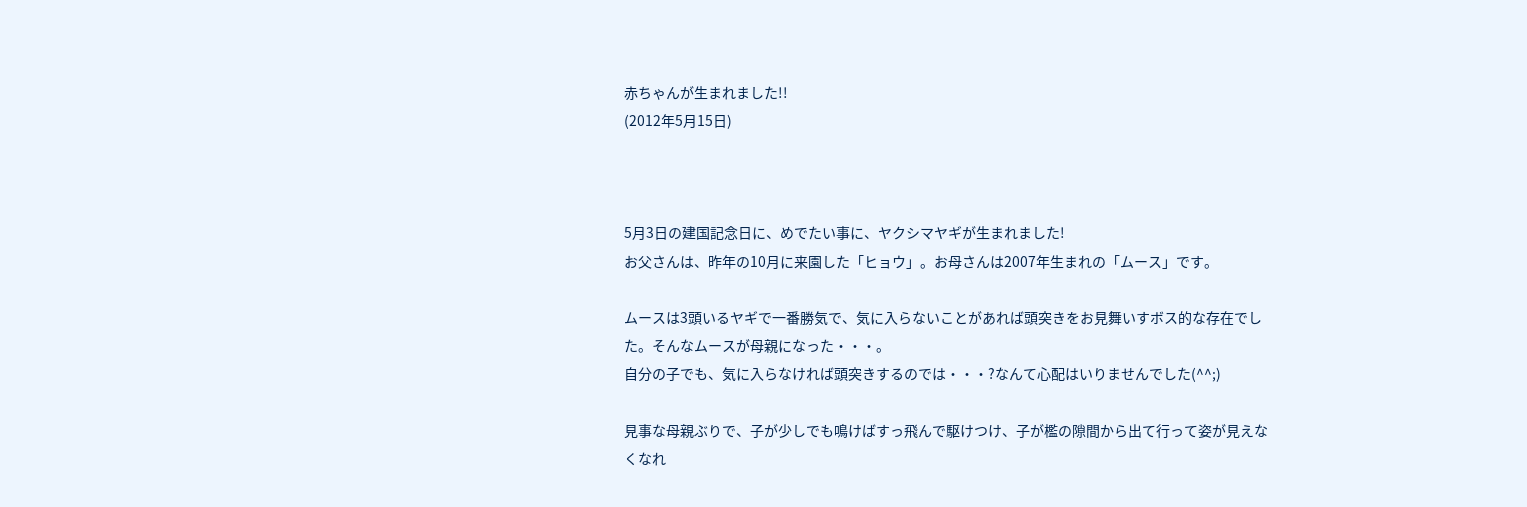赤ちゃんが生まれました!!
(2012年5月15日)



5月3日の建国記念日に、めでたい事に、ヤクシマヤギが生まれました!
お父さんは、昨年の10月に来園した「ヒョウ」。お母さんは2007年生まれの「ムース」です。

ムースは3頭いるヤギで一番勝気で、気に入らないことがあれば頭突きをお見舞いすボス的な存在でした。そんなムースが母親になった・・・。
自分の子でも、気に入らなければ頭突きするのでは・・・?なんて心配はいりませんでした(^^;)

見事な母親ぶりで、子が少しでも鳴けばすっ飛んで駆けつけ、子が檻の隙間から出て行って姿が見えなくなれ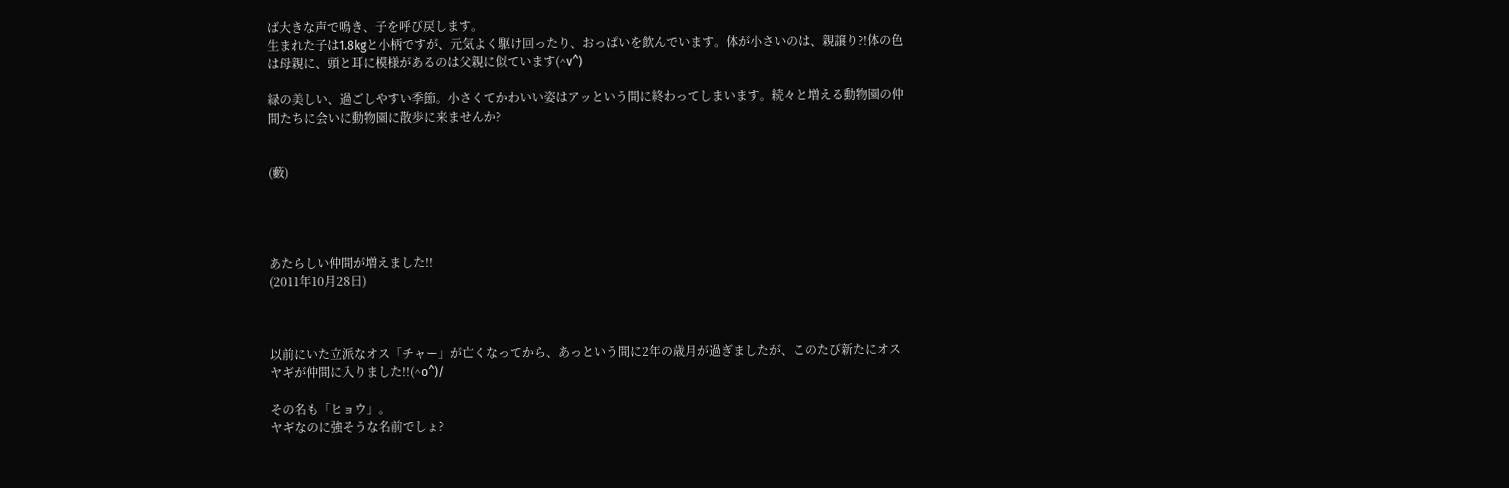ば大きな声で鳴き、子を呼び戻します。
生まれた子は1.8kgと小柄ですが、元気よく駆け回ったり、おっぱいを飲んでいます。体が小さいのは、親譲り?!体の色は母親に、頭と耳に模様があるのは父親に似ています(^v^)

緑の美しい、過ごしやすい季節。小さくてかわいい姿はアッという間に終わってしまいます。続々と増える動物園の仲間たちに会いに動物園に散歩に来ませんか?


(藪)




あたらしい仲間が増えました!!
(2011年10月28日)



以前にいた立派なオス「チャー」が亡くなってから、あっという間に2年の歳月が過ぎましたが、このたび新たにオスヤギが仲間に入りました!!(^o^)/

その名も「ヒョウ」。
ヤギなのに強そうな名前でしょ?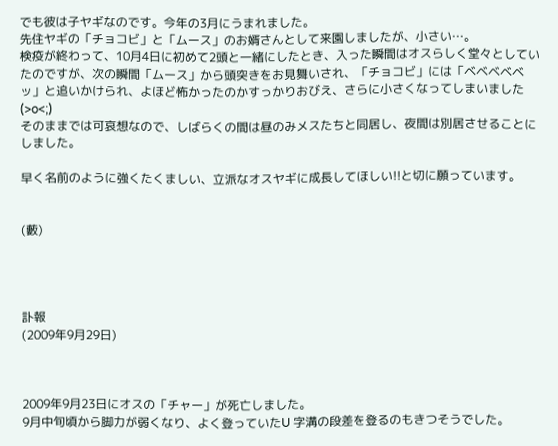でも彼は子ヤギなのです。今年の3月にうまれました。
先住ヤギの「チョコビ」と「ムース」のお婿さんとして来園しましたが、小さい…。
検疫が終わって、10月4日に初めて2頭と一緒にしたとき、入った瞬間はオスらしく堂々としていたのですが、次の瞬間「ムース」から頭突きをお見舞いされ、「チョコビ」には「ベベベベベッ」と追いかけられ、よほど怖かったのかすっかりおびえ、さらに小さくなってしまいました(>o<;)
そのままでは可哀想なので、しばらくの間は昼のみメスたちと同居し、夜間は別居させることにしました。

早く名前のように強くたくましい、立派なオスヤギに成長してほしい!!と切に願っています。


(藪)




訃報
(2009年9月29日)



2009年9月23日にオスの「チャー」が死亡しました。
9月中旬頃から脚力が弱くなり、よく登っていたU 字溝の段差を登るのもきつそうでした。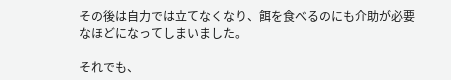その後は自力では立てなくなり、餌を食べるのにも介助が必要なほどになってしまいました。

それでも、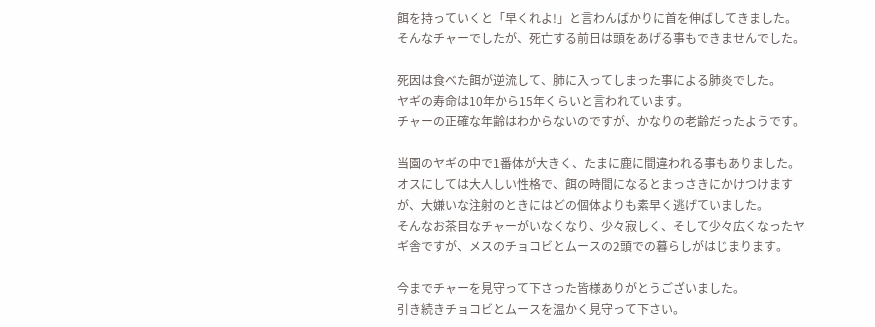餌を持っていくと「早くれよ!」と言わんばかりに首を伸ばしてきました。
そんなチャーでしたが、死亡する前日は頭をあげる事もできませんでした。

死因は食べた餌が逆流して、肺に入ってしまった事による肺炎でした。
ヤギの寿命は10年から15年くらいと言われています。
チャーの正確な年齢はわからないのですが、かなりの老齢だったようです。

当園のヤギの中で1番体が大きく、たまに鹿に間違われる事もありました。
オスにしては大人しい性格で、餌の時間になるとまっさきにかけつけますが、大嫌いな注射のときにはどの個体よりも素早く逃げていました。
そんなお茶目なチャーがいなくなり、少々寂しく、そして少々広くなったヤギ舎ですが、メスのチョコビとムースの2頭での暮らしがはじまります。

今までチャーを見守って下さった皆様ありがとうございました。
引き続きチョコビとムースを温かく見守って下さい。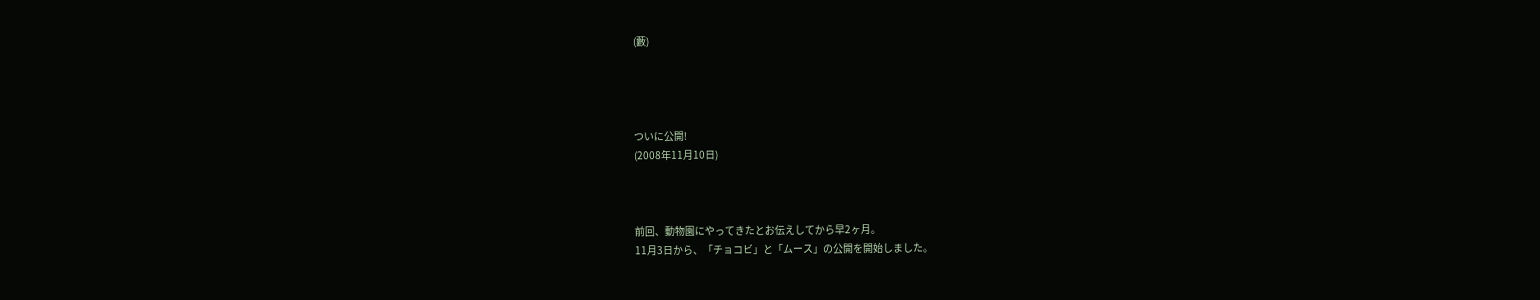(藪)




ついに公開!
(2008年11月10日)



前回、動物園にやってきたとお伝えしてから早2ヶ月。
11月3日から、「チョコビ」と「ムース」の公開を開始しました。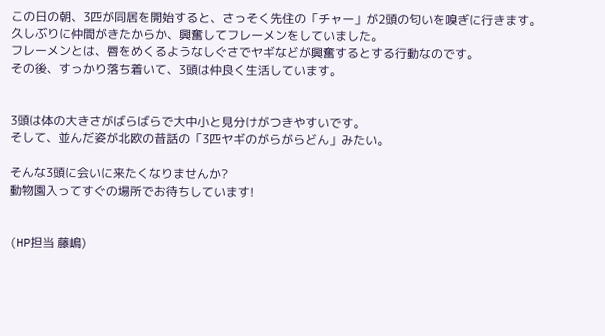この日の朝、3匹が同居を開始すると、さっそく先住の「チャー」が2頭の匂いを嗅ぎに行きます。
久しぶりに仲間がきたからか、興奮してフレーメンをしていました。
フレーメンとは、唇をめくるようなしぐさでヤギなどが興奮するとする行動なのです。
その後、すっかり落ち着いて、3頭は仲良く生活しています。


3頭は体の大きさがばらばらで大中小と見分けがつきやすいです。
そして、並んだ姿が北欧の昔話の「3匹ヤギのがらがらどん」みたい。

そんな3頭に会いに来たくなりませんか?
動物園入ってすぐの場所でお待ちしています!


(HP担当 藤嶋)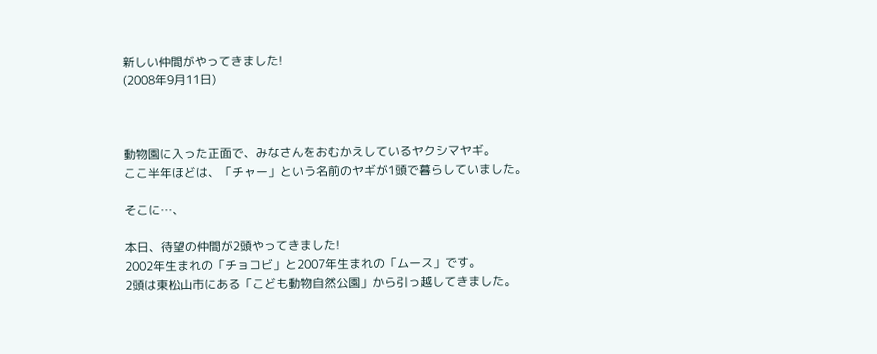新しい仲間がやってきました!
(2008年9月11日)



動物園に入った正面で、みなさんをおむかえしているヤクシマヤギ。
ここ半年ほどは、「チャー」という名前のヤギが1頭で暮らしていました。

そこに…、

本日、待望の仲間が2頭やってきました!
2002年生まれの「チョコビ」と2007年生まれの「ムース」です。
2頭は東松山市にある「こども動物自然公園」から引っ越してきました。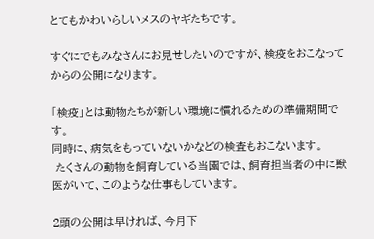とてもかわいらしいメスのヤギたちです。

すぐにでもみなさんにお見せしたいのですが、検疫をおこなってからの公開になります。

「検疫」とは動物たちが新しい環境に慣れるための準備期間です。
同時に、病気をもっていないかなどの検査もおこないます。
 たくさんの動物を飼育している当園では、飼育担当者の中に獣医がいて、このような仕事もしています。

2頭の公開は早ければ、今月下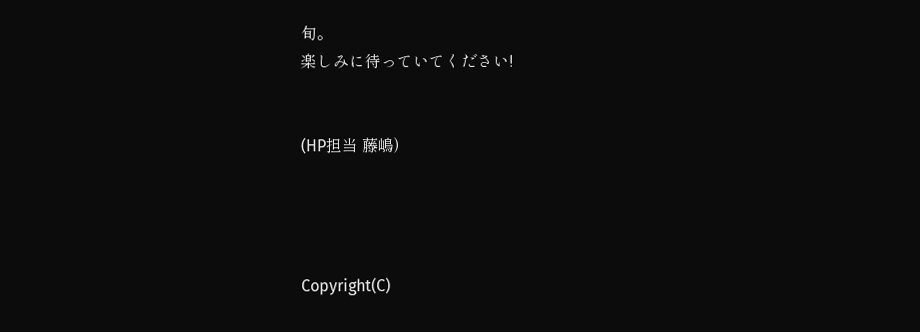旬。
楽しみに待っていてください!


(HP担当 藤嶋)




Copyright(C)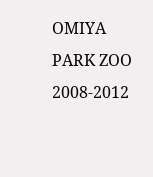OMIYA PARK ZOO 2008-2012